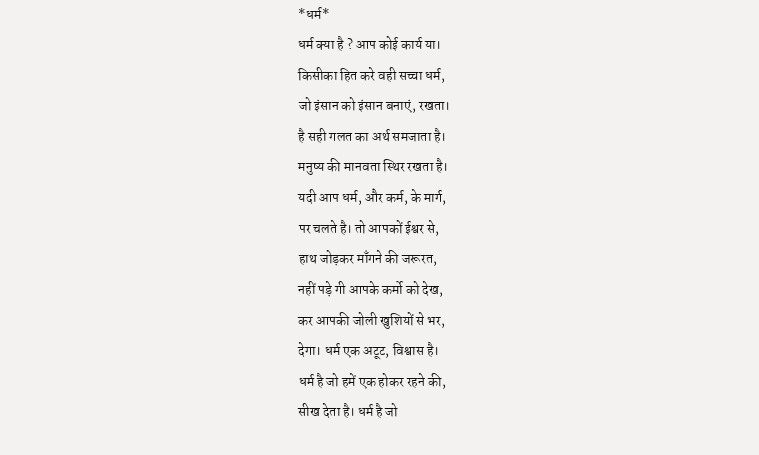*धर्म*
धर्म क्या है ? आप कोई कार्य या।
किसीका हित करे वही सच्चा धर्म,
जो इंसान को इंसान बनाएं, रखता।
है सही गलत का अर्थ समजाता है।
मनुष्य की मानवता स्थिर रखता है।
यदी आप धर्म, और कर्म, के मार्ग,
पर चलते है। तो आपकों ईश्वर से,
हाथ जोड़कर माँगने की जरूरत,
नहीं पड़े गी आपके कर्मो को देख,
कर आपकी जोली खुशियों से भर,
देगा। धर्म एक अटूट, विश्वास है।
धर्म है जो हमें एक होकर रहने की,
सीख देता है। धर्म है जो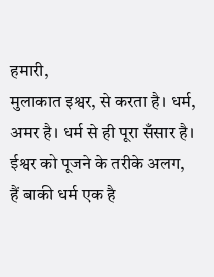हमारी,
मुलाकात इश्वर, से करता है। धर्म,
अमर है। धर्म से ही पूरा सँसार है।
ईश्वर को पूजने के तरीके अलग,
हैं बाकी धर्म एक है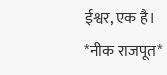ईश्वर, एक है।
*नीक राजपूत*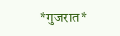*गुजरात*